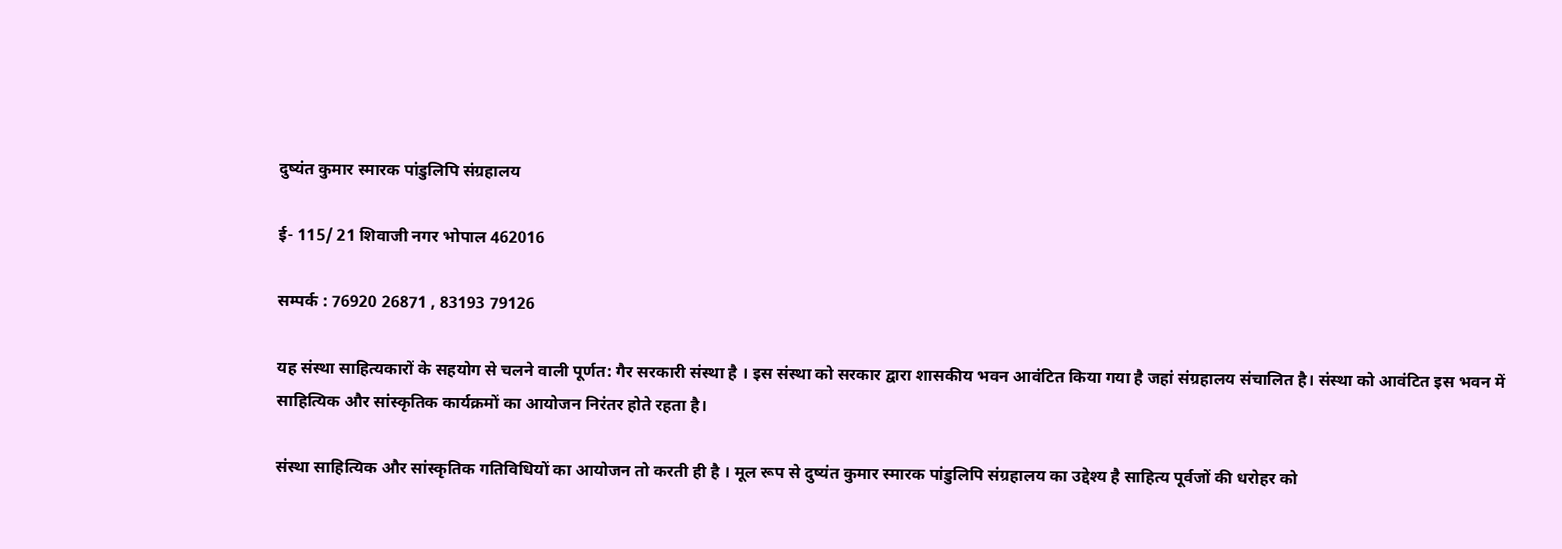दुष्यंत कुमार स्मारक पांडुलिपि संग्रहालय

ई- 115/ 21 शिवाजी नगर भोपाल 462016

सम्पर्क : 76920 26871 , 83193 79126

यह संस्था साहित्यकारों के सहयोग से चलने वाली पूर्णत: गैर सरकारी संस्था है । इस संस्था को सरकार द्वारा शासकीय भवन आवंटित किया गया है जहां संग्रहालय संचालित है। संस्था को आवंटित इस भवन में साहित्यिक और सांस्कृतिक कार्यक्रमों का आयोजन निरंतर होते रहता है।

संस्था साहित्यिक और सांस्कृतिक गतिविधियों का आयोजन तो करती ही है । मूल रूप से दुष्यंत कुमार स्मारक पांडुलिपि संग्रहालय का उद्देश्य है साहित्य पूर्वजों की धरोहर को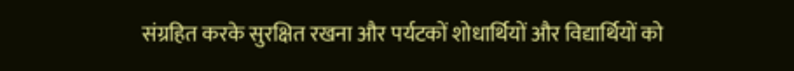संग्रहित करके सुरक्षित रखना और पर्यटकों शोधार्थियों और विद्यार्थियों को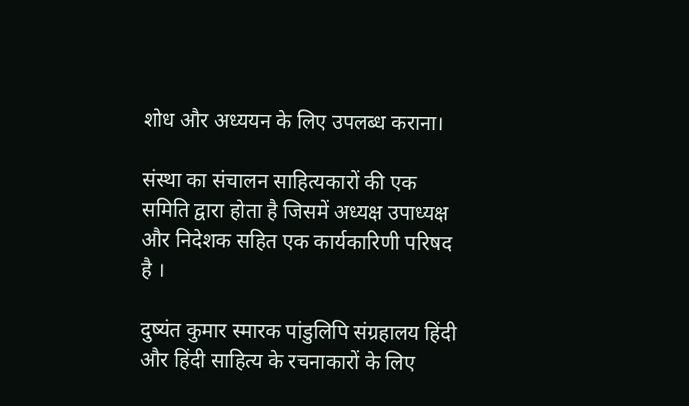शोध और अध्ययन के लिए उपलब्ध कराना।

संस्था का संचालन साहित्यकारों की एक समिति द्वारा होता है जिसमें अध्यक्ष उपाध्यक्ष और निदेशक सहित एक कार्यकारिणी परिषद है ।

दुष्यंत कुमार स्मारक पांडुलिपि संग्रहालय हिंदी और हिंदी साहित्य के रचनाकारों के लिए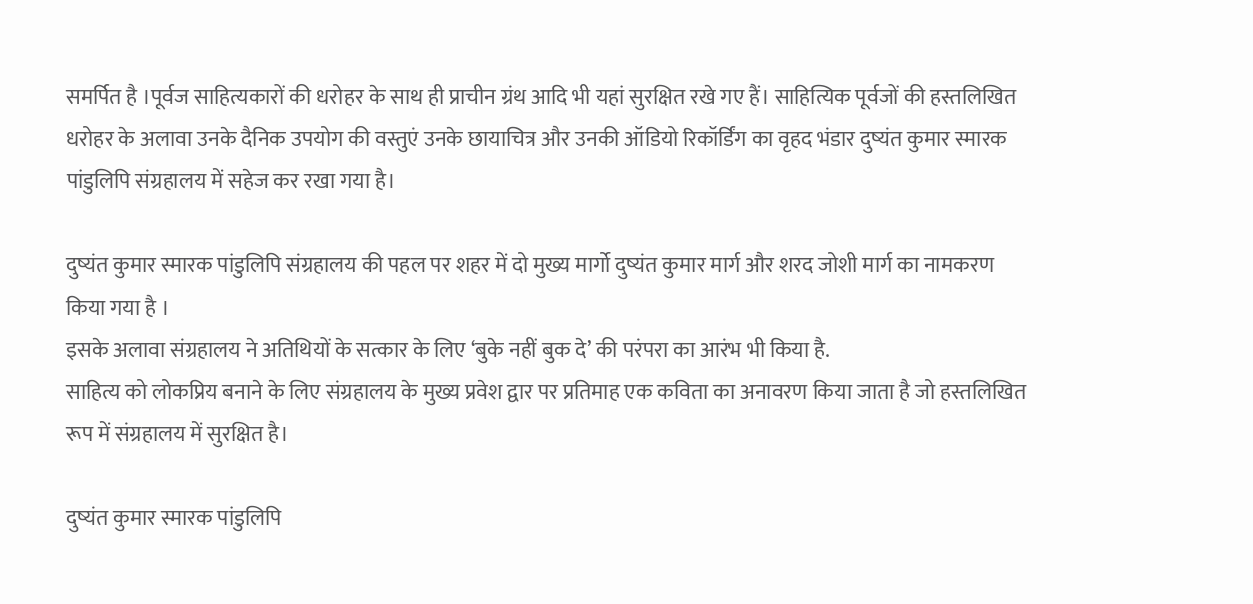समर्पित है ।पूर्वज साहित्यकारों की धरोहर के साथ ही प्राचीन ग्रंथ आदि भी यहां सुरक्षित रखे गए हैं। साहित्यिक पूर्वजों की हस्तलिखित धरोहर के अलावा उनके दैनिक उपयोग की वस्तुएं उनके छायाचित्र और उनकी ऑडियो रिकॉर्डिंग का वृहद भंडार दुष्यंत कुमार स्मारक पांडुलिपि संग्रहालय में सहेज कर रखा गया है।

दुष्यंत कुमार स्मारक पांडुलिपि संग्रहालय की पहल पर शहर में दो मुख्य मार्गो दुष्यंत कुमार मार्ग और शरद जोशी मार्ग का नामकरण किया गया है ।
इसके अलावा संग्रहालय ने अतिथियों के सत्कार के लिए ‘बुके नहीं बुक दे’ की परंपरा का आरंभ भी किया है.
साहित्य को लोकप्रिय बनाने के लिए संग्रहालय के मुख्य प्रवेश द्वार पर प्रतिमाह एक कविता का अनावरण किया जाता है जो हस्तलिखित रूप में संग्रहालय में सुरक्षित है।

दुष्यंत कुमार स्मारक पांडुलिपि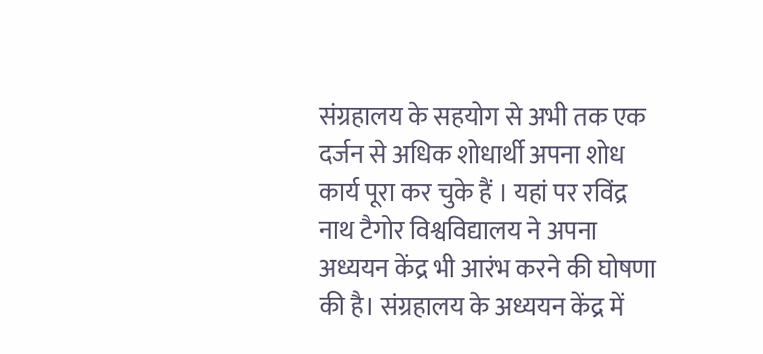संग्रहालय के सहयोग से अभी तक एक दर्जन से अधिक शोधार्थी अपना शोध कार्य पूरा कर चुके हैं । यहां पर रविंद्र नाथ टैगोर विश्वविद्यालय ने अपना अध्ययन केंद्र भी आरंभ करने की घोषणा की है। संग्रहालय के अध्ययन केंद्र में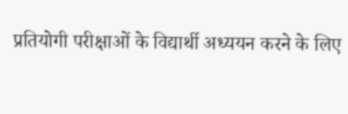प्रतियोगी परीक्षाओं के विद्यार्थी अध्ययन करने के लिए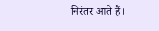निरंतर आते हैं।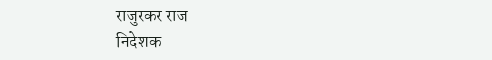राजुरकर राज
निदेशक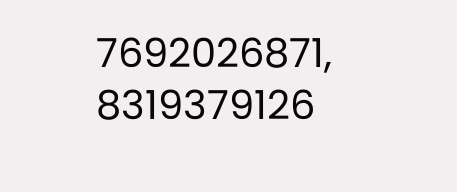7692026871, 8319379126